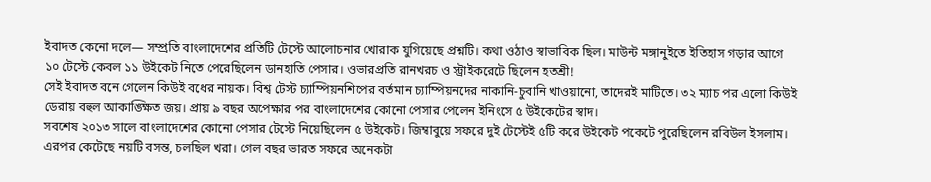ইবাদত কেনো দলে— সম্প্রতি বাংলাদেশের প্রতিটি টেস্টে আলোচনার খোরাক যুগিয়েছে প্রশ্নটি। কথা ওঠাও স্বাভাবিক ছিল। মাউন্ট মঙ্গানুইতে ইতিহাস গড়ার আগে ১০ টেস্টে কেবল ১১ উইকেট নিতে পেরেছিলেন ডানহাতি পেসার। ওভারপ্রতি রানখরচ ও স্ট্রাইকরেটে ছিলেন হতশ্রী!
সেই ইবাদত বনে গেলেন কিউই বধের নায়ক। বিশ্ব টেস্ট চ্যাম্পিয়নশিপের বর্তমান চ্যাম্পিয়নদের নাকানি-চুবানি খাওয়ানো, তাদেরই মাটিতে। ৩২ ম্যাচ পর এলো কিউই ডেরায় বহুল আকাঙ্ক্ষিত জয়। প্রায় ৯ বছর অপেক্ষার পর বাংলাদেশের কোনো পেসার পেলেন ইনিংসে ৫ উইকেটের স্বাদ।
সবশেষ ২০১৩ সালে বাংলাদেশের কোনো পেসার টেস্টে নিয়েছিলেন ৫ উইকেট। জিম্বাবুয়ে সফরে দুই টেস্টেই ৫টি করে উইকেট পকেটে পুরেছিলেন রবিউল ইসলাম। এরপর কেটেছে নয়টি বসন্ত, চলছিল খরা। গেল বছর ভারত সফরে অনেকটা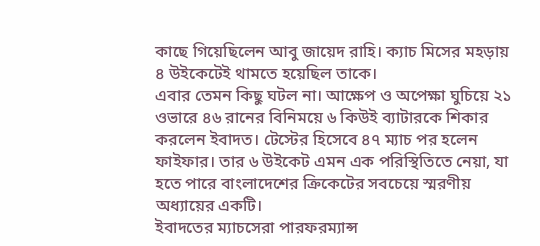কাছে গিয়েছিলেন আবু জায়েদ রাহি। ক্যাচ মিসের মহড়ায় ৪ উইকেটেই থামতে হয়েছিল তাকে।
এবার তেমন কিছু ঘটল না। আক্ষেপ ও অপেক্ষা ঘুচিয়ে ২১ ওভারে ৪৬ রানের বিনিময়ে ৬ কিউই ব্যাটারকে শিকার করলেন ইবাদত। টেস্টের হিসেবে ৪৭ ম্যাচ পর হলেন ফাইফার। তার ৬ উইকেট এমন এক পরিস্থিতিতে নেয়া, যা হতে পারে বাংলাদেশের ক্রিকেটের সবচেয়ে স্মরণীয় অধ্যায়ের একটি।
ইবাদতের ম্যাচসেরা পারফরম্যান্স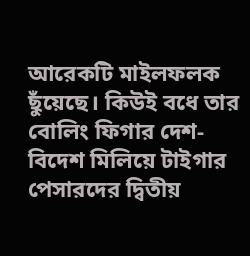আরেকটি মাইলফলক ছুঁয়েছে। কিউই বধে তার বোলিং ফিগার দেশ-বিদেশ মিলিয়ে টাইগার পেসারদের দ্বিতীয়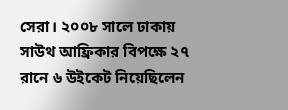সেরা। ২০০৮ সালে ঢাকায় সাউথ আফ্রিকার বিপক্ষে ২৭ রানে ৬ উইকেট নিয়েছিলেন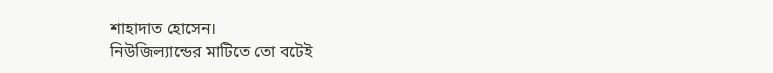শাহাদাত হোসেন।
নিউজিল্যান্ডের মাটিতে তো বটেই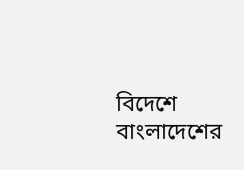বিদেশে বাংলাদেশের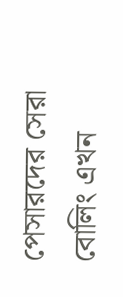পেসারদের সেরা বোলিং এখন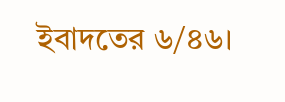ইবাদতের ৬/৪৬।